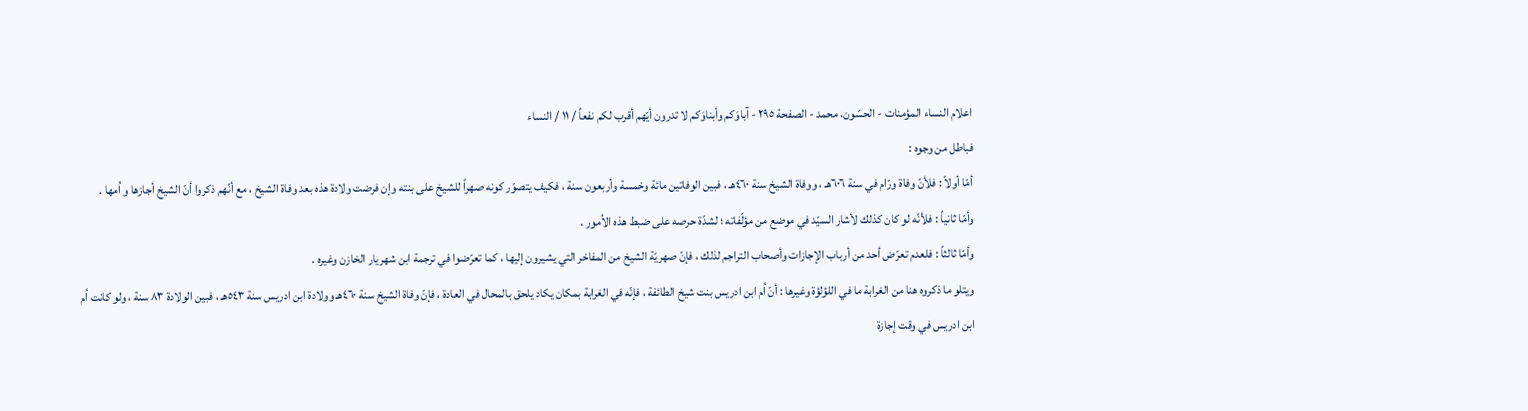اعلام النساء المؤمنات - الحسّون، محمد - الصفحة ٢٩٥ - آباوَكم وأبناوَكم لا تدرون أيّهم أقرب لكم نفعاً / ١١ / النساء
فباطل من وجوه :
أمّا أولاً : فلأنّ وفاة ورّام في سنة ٦٠٦هـ ، ووفاة الشيخ سنة ٤٦٠هـ ، فبين الوفاتين مائة وخمسة وأربعون سنة ، فكيف يتصوّر كونه صهراً للشيخ على بنته وإن فرضت ولادة هذه بعد وفاة الشيخ ، مع أنّهم ذكروا أنّ الشيخ أجازها و اُمها .
وأمّا ثانياً : فلأنّه لو كان كذلك لأشار السيّد في موضع من مؤلّفاته ؛ لشدّة حرصه على ضبط هذه الاُمور .
وأمّا ثالثاً : فلعدم تعرّض أحد من أرباب الإجازات وأصحاب التراجم لذلك ، فإنّ صهريّة الشيخ من المفاخر التي يشيرون إليها ، كما تعرّضوا في ترجمة ابن شهريار الخازن وغيره .
ويتلو ما ذكروه هنا من الغرابة ما في اللؤلؤة وغيرها : أنّ اُم ابن ادريس بنت شيخ الطائفة ، فإنّه في الغرابة بمكان يكاد يلحق بالمحال في العادة ، فإنّ وفاة الشيخ سنة ٤٦٠هـ وولادة ابن ادريس سنة ٥٤٣هـ ، فبين الولادة ٨٣ سنة ، ولو كانت اُم ابن ادريس في وقت إجازة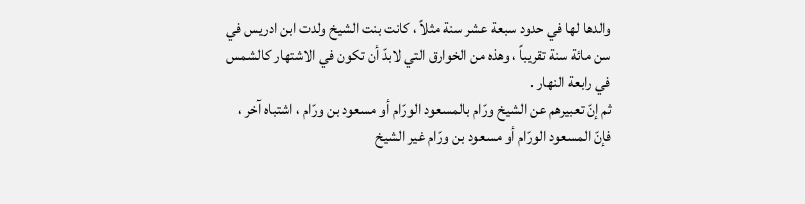والدها لها في حدود سبعة عشر سنة مثلاً ، كانت بنت الشيخ ولدت ابن ادريس في سن مائة سنة تقريباً ، وهذه من الخوارق التي لابدّ أن تكون في الاشتهار كالشمس في رابعة النهار .
ثم إنّ تعبيرهم عن الشيخ ورّام بالمسعود الورّام أو مسعود بن ورّام ، اشتباه آخر ، فإنّ المسعود الورّام أو مسعود بن ورّام غير الشيخ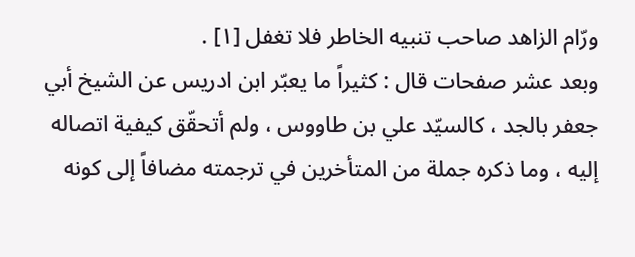ورّام الزاهد صاحب تنبيه الخاطر فلا تغفل [١] .
وبعد عشر صفحات قال : كثيراً ما يعبّر ابن ادريس عن الشيخ أبي جعفر بالجد ، كالسيّد علي بن طاووس ، ولم أتحقّق كيفية اتصاله إليه ، وما ذكره جملة من المتأخرين في ترجمته مضافاً إلى كونه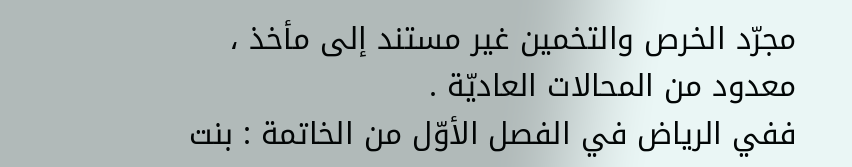مجرّد الخرص والتخمين غير مستند إلى مأخذ ، معدود من المحالات العاديّة .
ففي الرياض في الفصل الأوّل من الخاتمة : بنت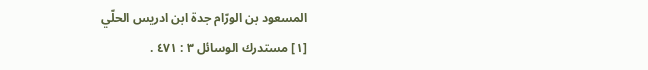المسعود بن الورّام جدة ابن ادريس الحلّي
[١] مستدرك الوسائل ٣ : ٤٧١ .